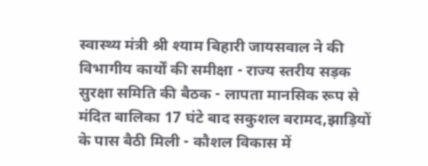स्वास्थ्य मंत्री श्री श्याम बिहारी जायसवाल ने की विभागीय कार्यों की समीक्षा - राज्य स्तरीय सड़क सुरक्षा समिति की बैठक - लापता मानसिक रूप से मंदित बालिका 17 घंटे बाद सकुशल बरामद,झाड़ियों के पास बैठी मिली - कौशल विकास में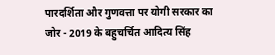पारदर्शिता और गुणवत्ता पर योगी सरकार का जोर - 2019 के बहुचर्चित आदित्य सिंह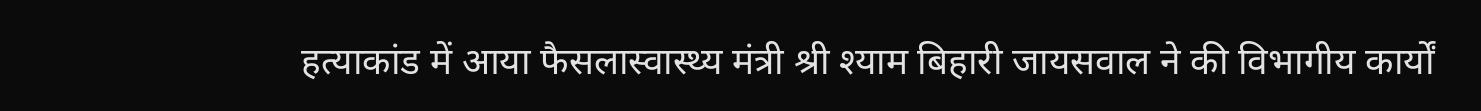हत्याकांड में आया फैसलास्वास्थ्य मंत्री श्री श्याम बिहारी जायसवाल ने की विभागीय कार्यों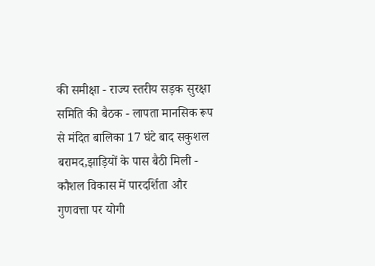की समीक्षा - राज्य स्तरीय सड़क सुरक्षा समिति की बैठक - लापता मानसिक रूप से मंदित बालिका 17 घंटे बाद सकुशल बरामद,झाड़ियों के पास बैठी मिली - कौशल विकास में पारदर्शिता और गुणवत्ता पर योगी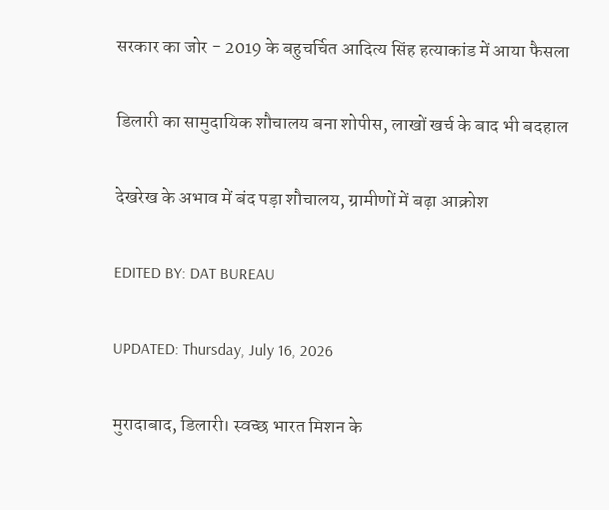सरकार का जोर - 2019 के बहुचर्चित आदित्य सिंह हत्याकांड में आया फैसला

डिलारी का सामुदायिक शौचालय बना शोपीस, लाखों खर्च के बाद भी बदहाल

देखरेख के अभाव में बंद पड़ा शौचालय, ग्रामीणों में बढ़ा आक्रोश

EDITED BY: DAT BUREAU

UPDATED: Thursday, July 16, 2026

मुरादाबाद, डिलारी। स्वच्छ भारत मिशन के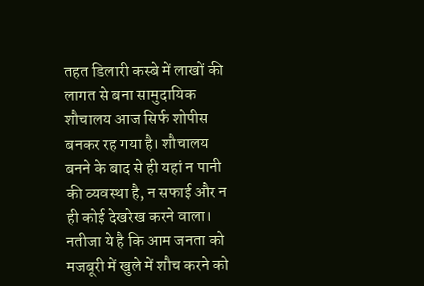तहत डिलारी कस्बे में लाखों की लागत से बना सामुदायिक शौचालय आज सिर्फ शोपीस बनकर रह गया है। शौचालय बनने के बाद से ही यहां न पानी की व्यवस्था है, न सफाई और न ही कोई देखरेख करने वाला। नतीजा ये है कि आम जनता को मजबूरी में खुले में शौच करने को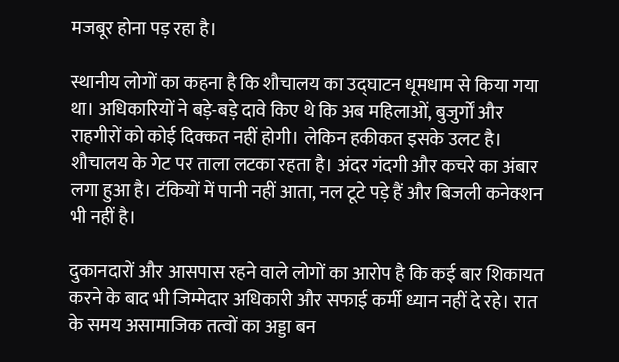मजबूर होना पड़ रहा है।

स्थानीय लोगों का कहना है कि शौचालय का उद्घाटन धूमधाम से किया गया था। अधिकारियों ने बड़े-बड़े दावे किए थे कि अब महिलाओं, बुजुर्गों और राहगीरों को कोई दिक्कत नहीं होगी। लेकिन हकीकत इसके उलट है। शौचालय के गेट पर ताला लटका रहता है। अंदर गंदगी और कचरे का अंबार लगा हुआ है। टंकियों में पानी नहीं आता, नल टूटे पड़े हैं और बिजली कनेक्शन भी नहीं है।

दुकानदारों और आसपास रहने वाले लोगों का आरोप है कि कई बार शिकायत करने के बाद भी जिम्मेदार अधिकारी और सफाई कर्मी ध्यान नहीं दे रहे। रात के समय असामाजिक तत्वों का अड्डा बन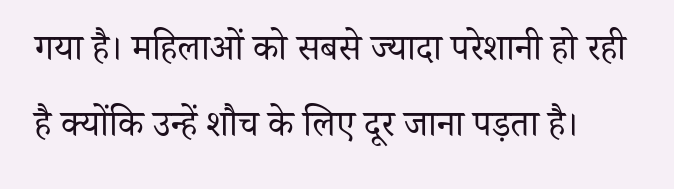गया है। महिलाओं को सबसे ज्यादा परेशानी हो रही है क्योंकि उन्हें शौच के लिए दूर जाना पड़ता है।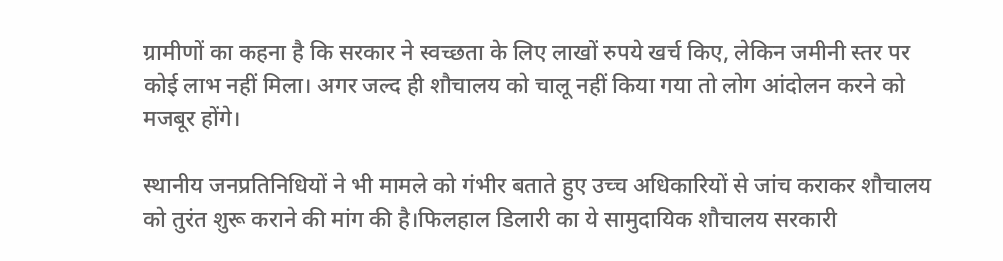ग्रामीणों का कहना है कि सरकार ने स्वच्छता के लिए लाखों रुपये खर्च किए, लेकिन जमीनी स्तर पर कोई लाभ नहीं मिला। अगर जल्द ही शौचालय को चालू नहीं किया गया तो लोग आंदोलन करने को मजबूर होंगे।

स्थानीय जनप्रतिनिधियों ने भी मामले को गंभीर बताते हुए उच्च अधिकारियों से जांच कराकर शौचालय को तुरंत शुरू कराने की मांग की है।फिलहाल डिलारी का ये सामुदायिक शौचालय सरकारी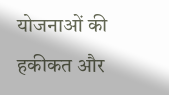योजनाओं की हकीकत और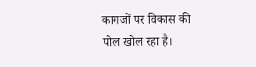कागजों पर विकास की पोल खोल रहा है।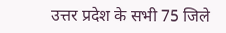उत्तर प्रदेश के सभी 75 जिले